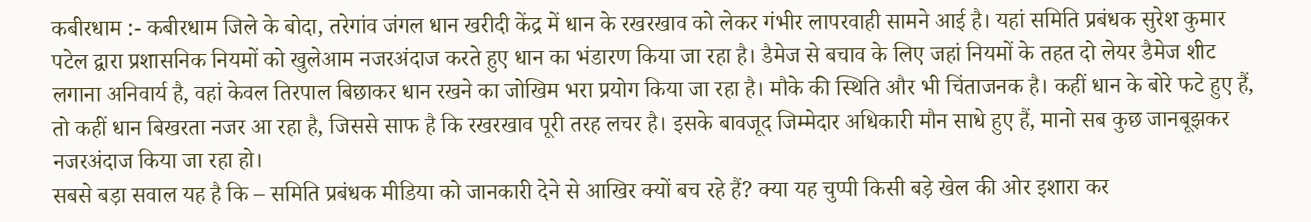कबीरधाम :- कबीरधाम जिले के बोदा, तरेगांव जंगल धान खरीदी केंद्र में धान के रखरखाव को लेकर गंभीर लापरवाही सामने आई है। यहां समिति प्रबंधक सुरेश कुमार पटेल द्वारा प्रशासनिक नियमों को खुलेआम नजरअंदाज करते हुए धान का भंडारण किया जा रहा है। डैमेज से बचाव के लिए जहां नियमों के तहत दो लेयर डैमेज शीट लगाना अनिवार्य है, वहां केवल तिरपाल बिछाकर धान रखने का जोखिम भरा प्रयोग किया जा रहा है। मौके की स्थिति और भी चिंताजनक है। कहीं धान के बोरे फटे हुए हैं, तो कहीं धान बिखरता नजर आ रहा है, जिससे साफ है कि रखरखाव पूरी तरह लचर है। इसके बावजूद जिम्मेदार अधिकारी मौन साधे हुए हैं, मानो सब कुछ जानबूझकर नजरअंदाज किया जा रहा हो।
सबसे बड़ा सवाल यह है कि – समिति प्रबंधक मीडिया को जानकारी देने से आखिर क्यों बच रहे हैं? क्या यह चुप्पी किसी बड़े खेल की ओर इशारा कर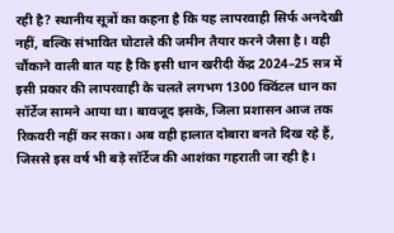रही है? स्थानीय सूत्रों का कहना है कि यह लापरवाही सिर्फ अनदेखी नहीं, बल्कि संभावित घोटाले की जमीन तैयार करने जैसा है। वही चौंकाने वाली बात यह है कि इसी धान खरीदी केंद्र 2024–25 सत्र में इसी प्रकार की लापरवाही के चलते लगभग 1300 क्विंटल धान का सॉर्टेज सामने आया था। बावजूद इसके, जिला प्रशासन आज तक रिकवरी नहीं कर सका। अब वही हालात दोबारा बनते दिख रहे हैं, जिससे इस वर्ष भी बड़े सॉर्टेज की आशंका गहराती जा रही है।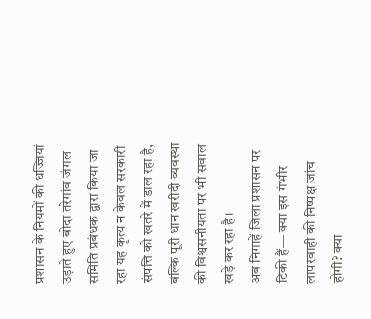प्रशासन के नियमों की धज्जियां उड़ाते हुए बोदा तरेगांव जंगल समिति प्रबंधक द्वारा किया जा रहा यह कृत्य न केवल सरकारी संपत्ति को खतरे में डाल रहा है, बल्कि पूरी धान खरीदी व्यवस्था की विश्वसनीयता पर भी सवाल खड़े कर रहा है।
अब निगाहें जिला प्रशासन पर टिकी हैं— क्या इस गंभीर लापरवाही की निष्पक्ष जांच होगी? क्या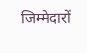जिम्मेदारों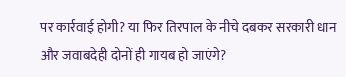पर कार्रवाई होगी? या फिर तिरपाल के नीचे दबकर सरकारी धान और जवाबदेही दोनों ही गायब हो जाएंगे?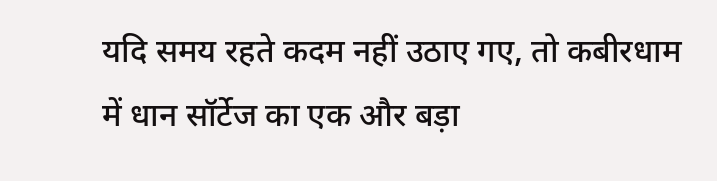यदि समय रहते कदम नहीं उठाए गए, तो कबीरधाम में धान सॉर्टेज का एक और बड़ा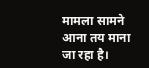मामला सामने आना तय माना जा रहा है।